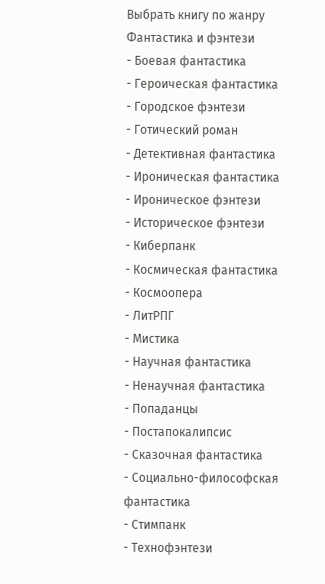Выбрать книгу по жанру
Фантастика и фэнтези
- Боевая фантастика
- Героическая фантастика
- Городское фэнтези
- Готический роман
- Детективная фантастика
- Ироническая фантастика
- Ироническое фэнтези
- Историческое фэнтези
- Киберпанк
- Космическая фантастика
- Космоопера
- ЛитРПГ
- Мистика
- Научная фантастика
- Ненаучная фантастика
- Попаданцы
- Постапокалипсис
- Сказочная фантастика
- Социально-философская фантастика
- Стимпанк
- Технофэнтези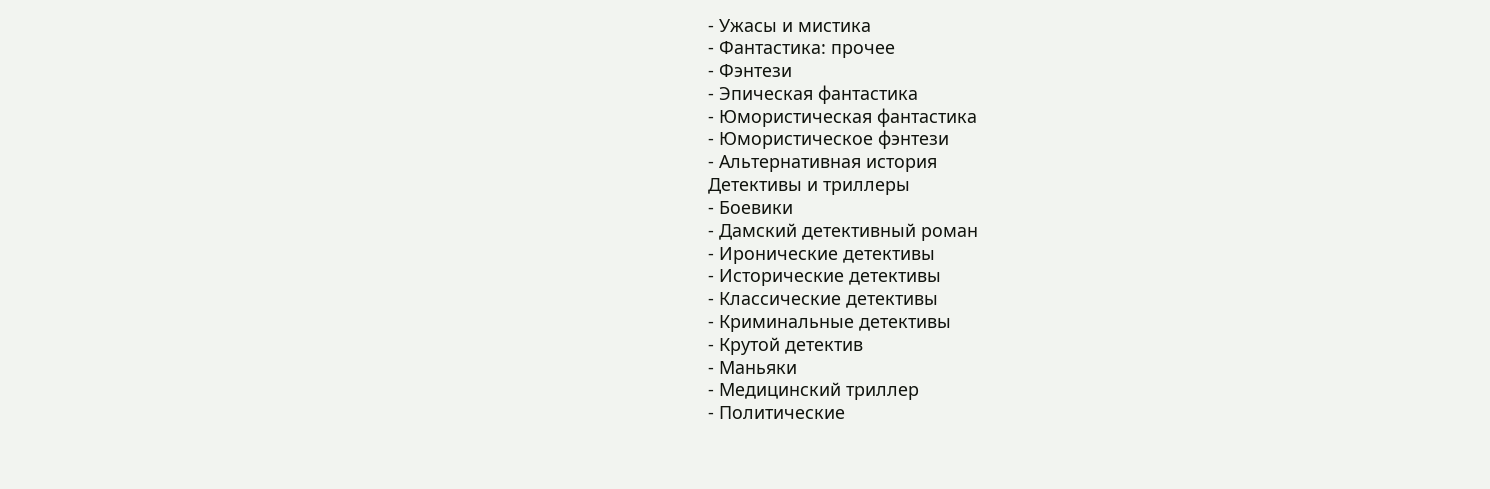- Ужасы и мистика
- Фантастика: прочее
- Фэнтези
- Эпическая фантастика
- Юмористическая фантастика
- Юмористическое фэнтези
- Альтернативная история
Детективы и триллеры
- Боевики
- Дамский детективный роман
- Иронические детективы
- Исторические детективы
- Классические детективы
- Криминальные детективы
- Крутой детектив
- Маньяки
- Медицинский триллер
- Политические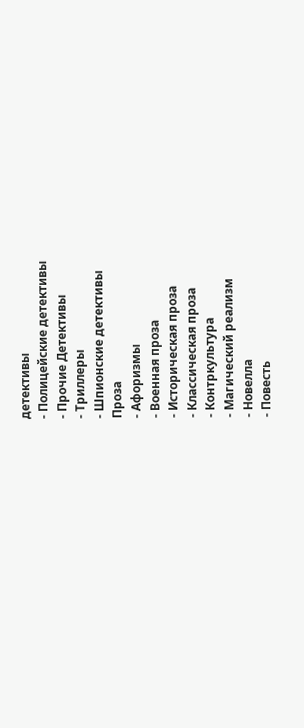детективы
- Полицейские детективы
- Прочие Детективы
- Триллеры
- Шпионские детективы
Проза
- Афоризмы
- Военная проза
- Историческая проза
- Классическая проза
- Контркультура
- Магический реализм
- Новелла
- Повесть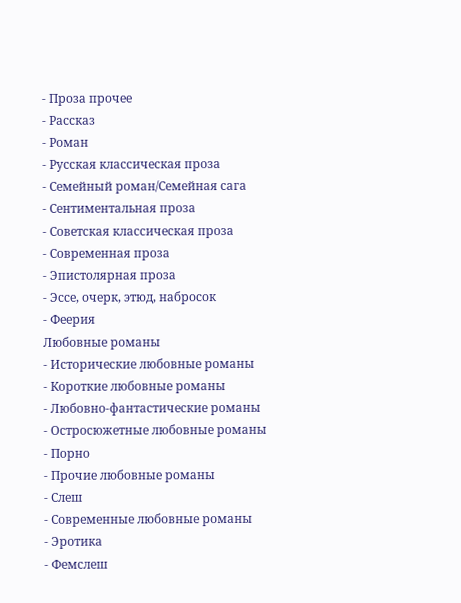- Проза прочее
- Рассказ
- Роман
- Русская классическая проза
- Семейный роман/Семейная сага
- Сентиментальная проза
- Советская классическая проза
- Современная проза
- Эпистолярная проза
- Эссе, очерк, этюд, набросок
- Феерия
Любовные романы
- Исторические любовные романы
- Короткие любовные романы
- Любовно-фантастические романы
- Остросюжетные любовные романы
- Порно
- Прочие любовные романы
- Слеш
- Современные любовные романы
- Эротика
- Фемслеш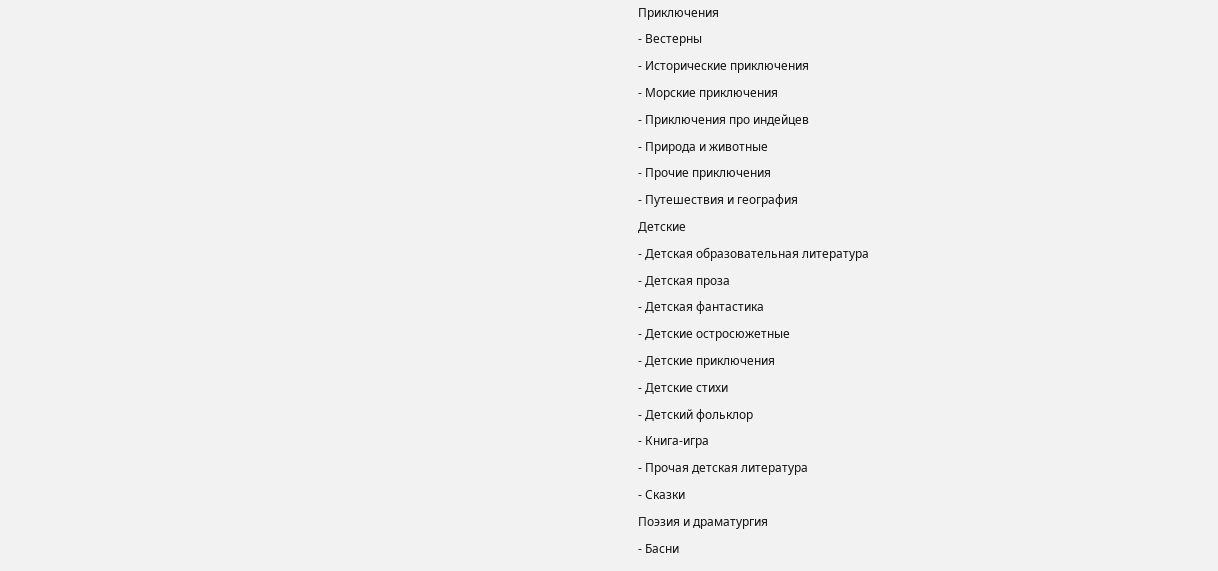Приключения
- Вестерны
- Исторические приключения
- Морские приключения
- Приключения про индейцев
- Природа и животные
- Прочие приключения
- Путешествия и география
Детские
- Детская образовательная литература
- Детская проза
- Детская фантастика
- Детские остросюжетные
- Детские приключения
- Детские стихи
- Детский фольклор
- Книга-игра
- Прочая детская литература
- Сказки
Поэзия и драматургия
- Басни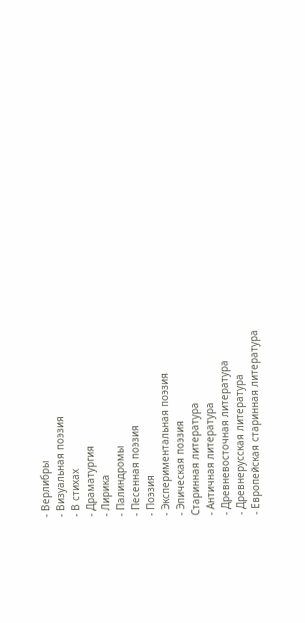- Верлибры
- Визуальная поэзия
- В стихах
- Драматургия
- Лирика
- Палиндромы
- Песенная поэзия
- Поэзия
- Экспериментальная поэзия
- Эпическая поэзия
Старинная литература
- Античная литература
- Древневосточная литература
- Древнерусская литература
- Европейская старинная литература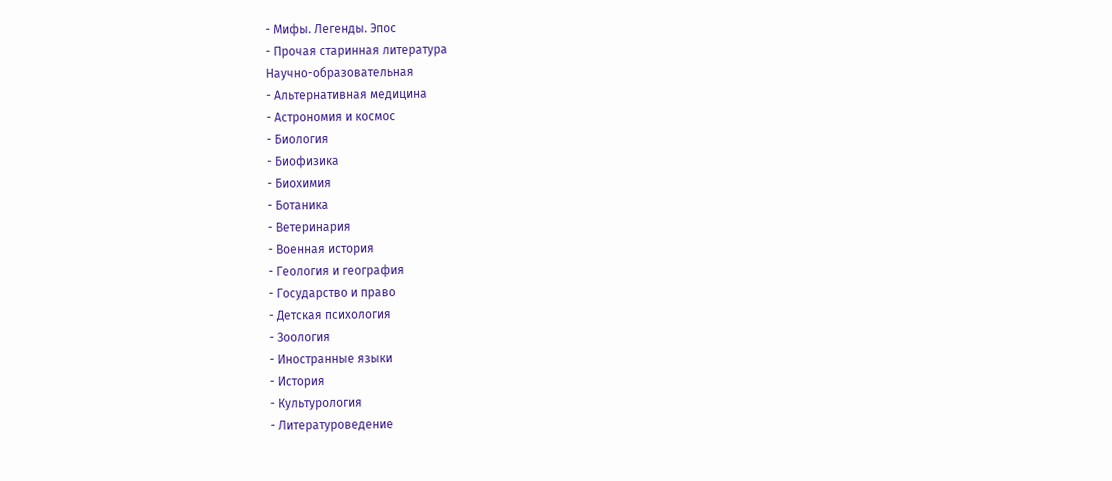- Мифы. Легенды. Эпос
- Прочая старинная литература
Научно-образовательная
- Альтернативная медицина
- Астрономия и космос
- Биология
- Биофизика
- Биохимия
- Ботаника
- Ветеринария
- Военная история
- Геология и география
- Государство и право
- Детская психология
- Зоология
- Иностранные языки
- История
- Культурология
- Литературоведение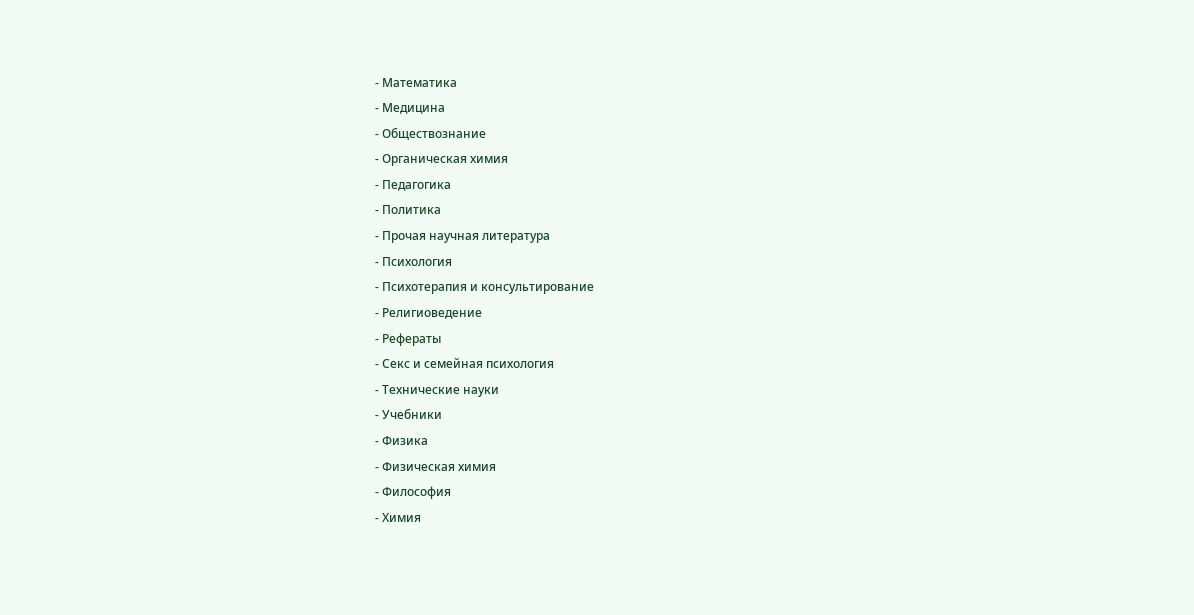- Математика
- Медицина
- Обществознание
- Органическая химия
- Педагогика
- Политика
- Прочая научная литература
- Психология
- Психотерапия и консультирование
- Религиоведение
- Рефераты
- Секс и семейная психология
- Технические науки
- Учебники
- Физика
- Физическая химия
- Философия
- Химия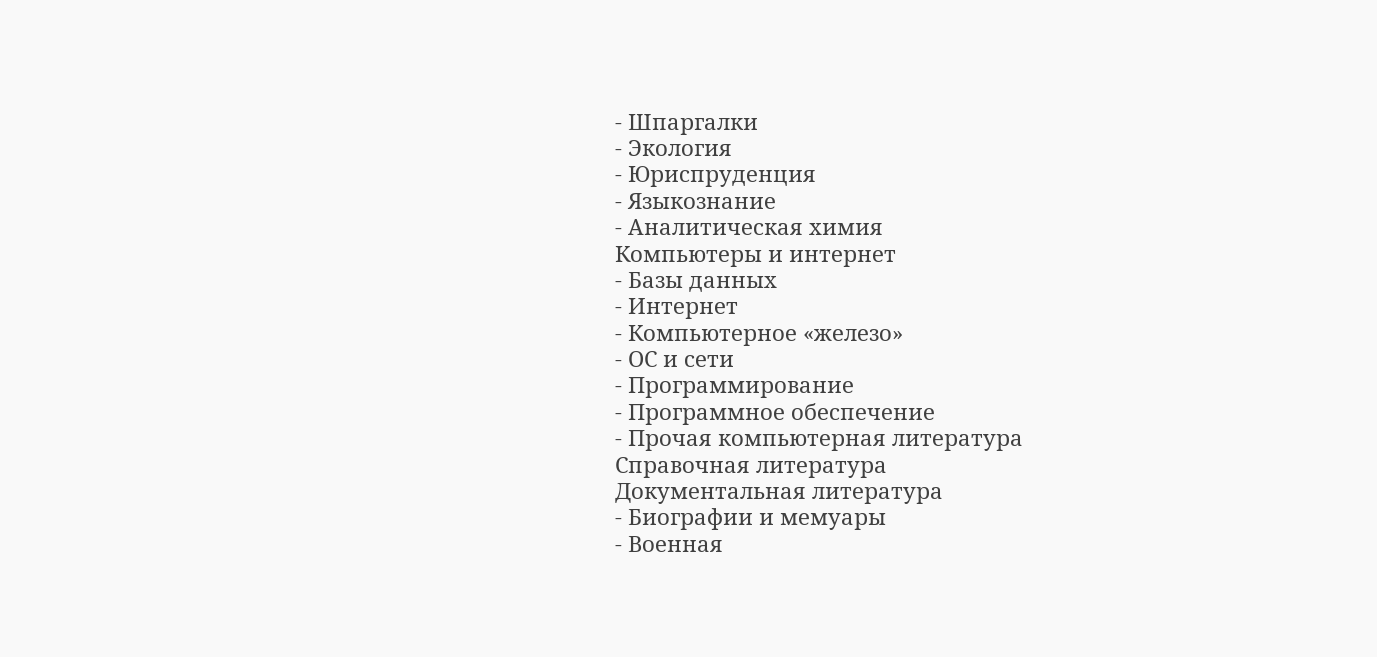- Шпаргалки
- Экология
- Юриспруденция
- Языкознание
- Аналитическая химия
Компьютеры и интернет
- Базы данных
- Интернет
- Компьютерное «железо»
- ОС и сети
- Программирование
- Программное обеспечение
- Прочая компьютерная литература
Справочная литература
Документальная литература
- Биографии и мемуары
- Военная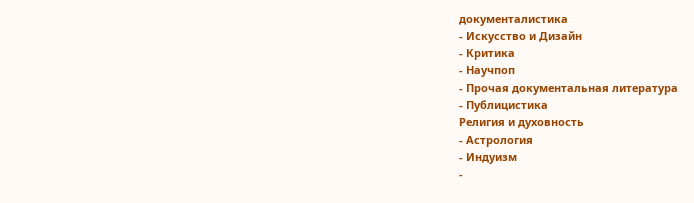документалистика
- Искусство и Дизайн
- Критика
- Научпоп
- Прочая документальная литература
- Публицистика
Религия и духовность
- Астрология
- Индуизм
-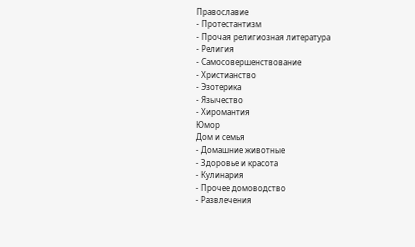Православие
- Протестантизм
- Прочая религиозная литература
- Религия
- Самосовершенствование
- Христианство
- Эзотерика
- Язычество
- Хиромантия
Юмор
Дом и семья
- Домашние животные
- Здоровье и красота
- Кулинария
- Прочее домоводство
- Развлечения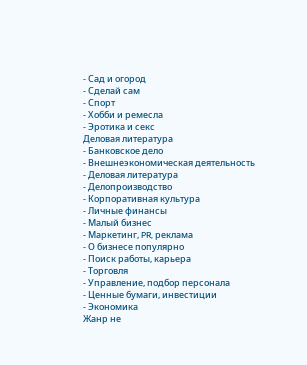- Сад и огород
- Сделай сам
- Спорт
- Хобби и ремесла
- Эротика и секс
Деловая литература
- Банковское дело
- Внешнеэкономическая деятельность
- Деловая литература
- Делопроизводство
- Корпоративная культура
- Личные финансы
- Малый бизнес
- Маркетинг, PR, реклама
- О бизнесе популярно
- Поиск работы, карьера
- Торговля
- Управление, подбор персонала
- Ценные бумаги, инвестиции
- Экономика
Жанр не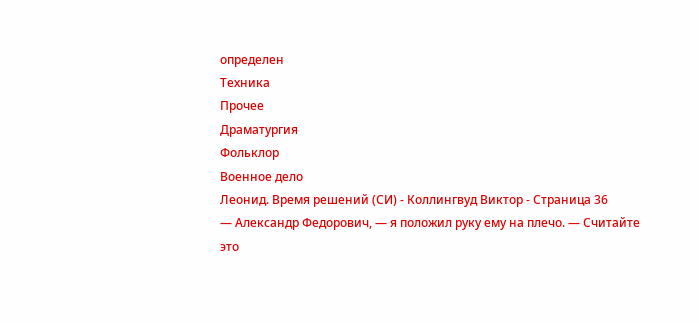определен
Техника
Прочее
Драматургия
Фольклор
Военное дело
Леонид. Время решений (СИ) - Коллингвуд Виктор - Страница 36
— Александр Федорович, — я положил руку ему на плечо. — Считайте это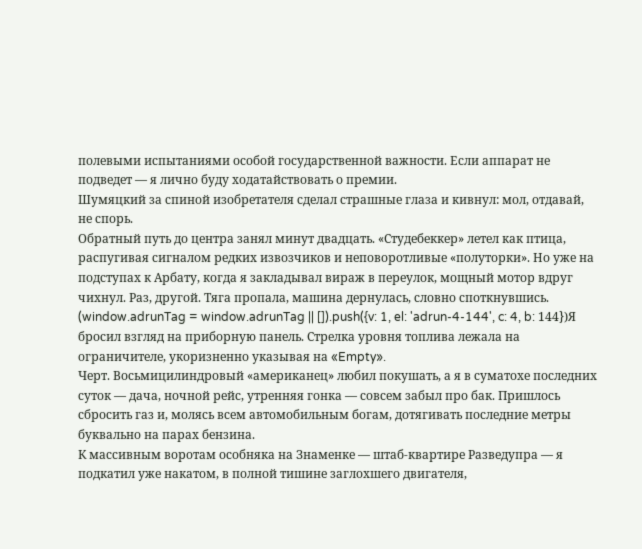полевыми испытаниями особой государственной важности. Если аппарат не подведет — я лично буду ходатайствовать о премии.
Шумяцкий за спиной изобретателя сделал страшные глаза и кивнул: мол, отдавай, не спорь.
Обратный путь до центра занял минут двадцать. «Студебеккер» летел как птица, распугивая сигналом редких извозчиков и неповоротливые «полуторки». Но уже на подступах к Арбату, когда я закладывал вираж в переулок, мощный мотор вдруг чихнул. Раз, другой. Тяга пропала, машина дернулась, словно споткнувшись.
(window.adrunTag = window.adrunTag || []).push({v: 1, el: 'adrun-4-144', c: 4, b: 144})Я бросил взгляд на приборную панель. Стрелка уровня топлива лежала на ограничителе, укоризненно указывая на «Empty».
Черт. Восьмицилиндровый «американец» любил покушать, а я в суматохе последних суток — дача, ночной рейс, утренняя гонка — совсем забыл про бак. Пришлось сбросить газ и, молясь всем автомобильным богам, дотягивать последние метры буквально на парах бензина.
К массивным воротам особняка на Знаменке — штаб-квартире Разведупра — я подкатил уже накатом, в полной тишине заглохшего двигателя,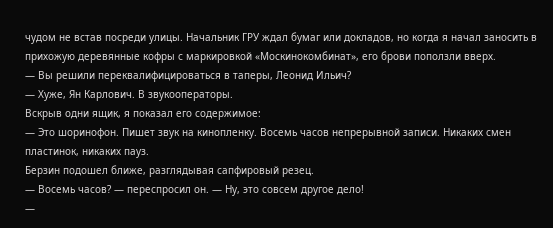чудом не встав посреди улицы. Начальник ГРУ ждал бумаг или докладов, но когда я начал заносить в прихожую деревянные кофры с маркировкой «Москинокомбинат», его брови поползли вверх.
— Вы решили переквалифицироваться в таперы, Леонид Ильич?
— Хуже, Ян Карлович. В звукооператоры.
Вскрыв одни ящик, я показал его содержимое:
— Это шоринофон. Пишет звук на кинопленку. Восемь часов непрерывной записи. Никаких смен пластинок, никаких пауз.
Берзин подошел ближе, разглядывая сапфировый резец.
— Восемь часов? — переспросил он. — Ну, это совсем другое дело!
—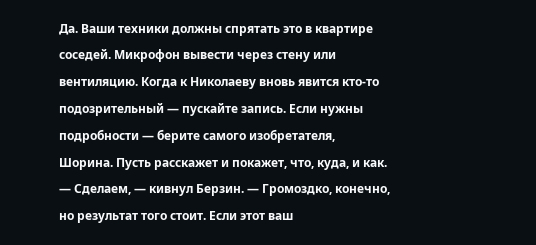Да. Ваши техники должны спрятать это в квартире соседей. Микрофон вывести через стену или вентиляцию. Когда к Николаеву вновь явится кто-то подозрительный — пускайте запись. Если нужны подробности — берите самого изобретателя, Шорина. Пусть расскажет и покажет, что, куда, и как.
— Сделаем, — кивнул Берзин. — Громоздко, конечно, но результат того стоит. Если этот ваш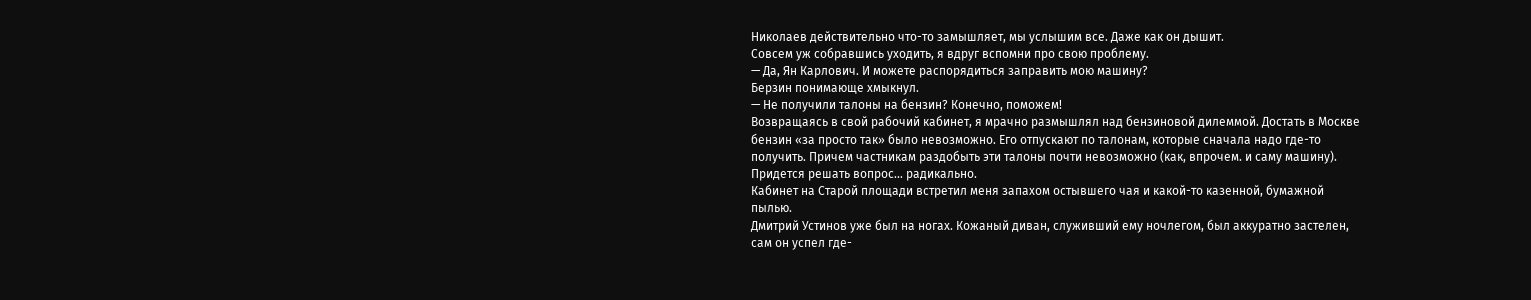Николаев действительно что-то замышляет, мы услышим все. Даже как он дышит.
Совсем уж собравшись уходить, я вдруг вспомни про свою проблему.
— Да, Ян Карлович. И можете распорядиться заправить мою машину?
Берзин понимающе хмыкнул.
— Не получили талоны на бензин? Конечно, поможем!
Возвращаясь в свой рабочий кабинет, я мрачно размышлял над бензиновой дилеммой. Достать в Москве бензин «за просто так» было невозможно. Его отпускают по талонам, которые сначала надо где-то получить. Причем частникам раздобыть эти талоны почти невозможно (как, впрочем. и саму машину). Придется решать вопрос… радикально.
Кабинет на Старой площади встретил меня запахом остывшего чая и какой-то казенной, бумажной пылью.
Дмитрий Устинов уже был на ногах. Кожаный диван, служивший ему ночлегом, был аккуратно застелен, сам он успел где-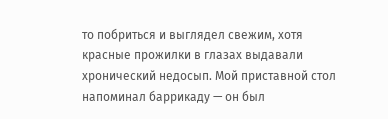то побриться и выглядел свежим, хотя красные прожилки в глазах выдавали хронический недосып. Мой приставной стол напоминал баррикаду — он был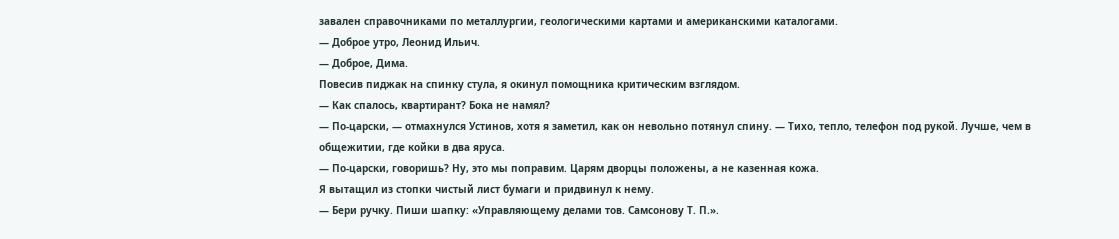завален справочниками по металлургии, геологическими картами и американскими каталогами.
— Доброе утро, Леонид Ильич.
— Доброе, Дима.
Повесив пиджак на спинку стула, я окинул помощника критическим взглядом.
— Как спалось, квартирант? Бока не намял?
— По-царски, — отмахнулся Устинов, хотя я заметил, как он невольно потянул спину. — Тихо, тепло, телефон под рукой. Лучше, чем в общежитии, где койки в два яруса.
— По-царски, говоришь? Ну, это мы поправим. Царям дворцы положены, а не казенная кожа.
Я вытащил из стопки чистый лист бумаги и придвинул к нему.
— Бери ручку. Пиши шапку: «Управляющему делами тов. Самсонову Т. П.».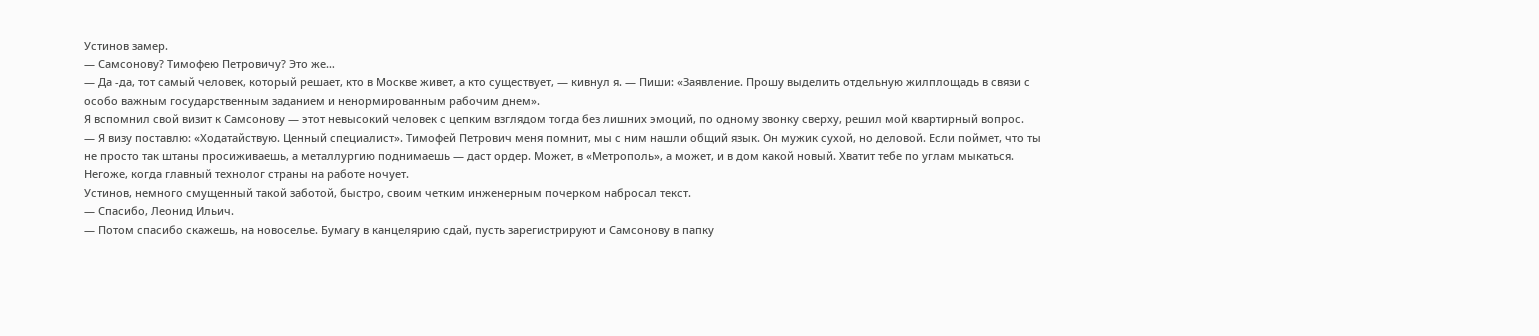Устинов замер.
— Самсонову? Тимофею Петровичу? Это же…
— Да -да, тот самый человек, который решает, кто в Москве живет, а кто существует, — кивнул я. — Пиши: «Заявление. Прошу выделить отдельную жилплощадь в связи с особо важным государственным заданием и ненормированным рабочим днем».
Я вспомнил свой визит к Самсонову — этот невысокий человек с цепким взглядом тогда без лишних эмоций, по одному звонку сверху, решил мой квартирный вопрос.
— Я визу поставлю: «Ходатайствую. Ценный специалист». Тимофей Петрович меня помнит, мы с ним нашли общий язык. Он мужик сухой, но деловой. Если поймет, что ты не просто так штаны просиживаешь, а металлургию поднимаешь — даст ордер. Может, в «Метрополь», а может, и в дом какой новый. Хватит тебе по углам мыкаться. Негоже, когда главный технолог страны на работе ночует.
Устинов, немного смущенный такой заботой, быстро, своим четким инженерным почерком набросал текст.
— Спасибо, Леонид Ильич.
— Потом спасибо скажешь, на новоселье. Бумагу в канцелярию сдай, пусть зарегистрируют и Самсонову в папку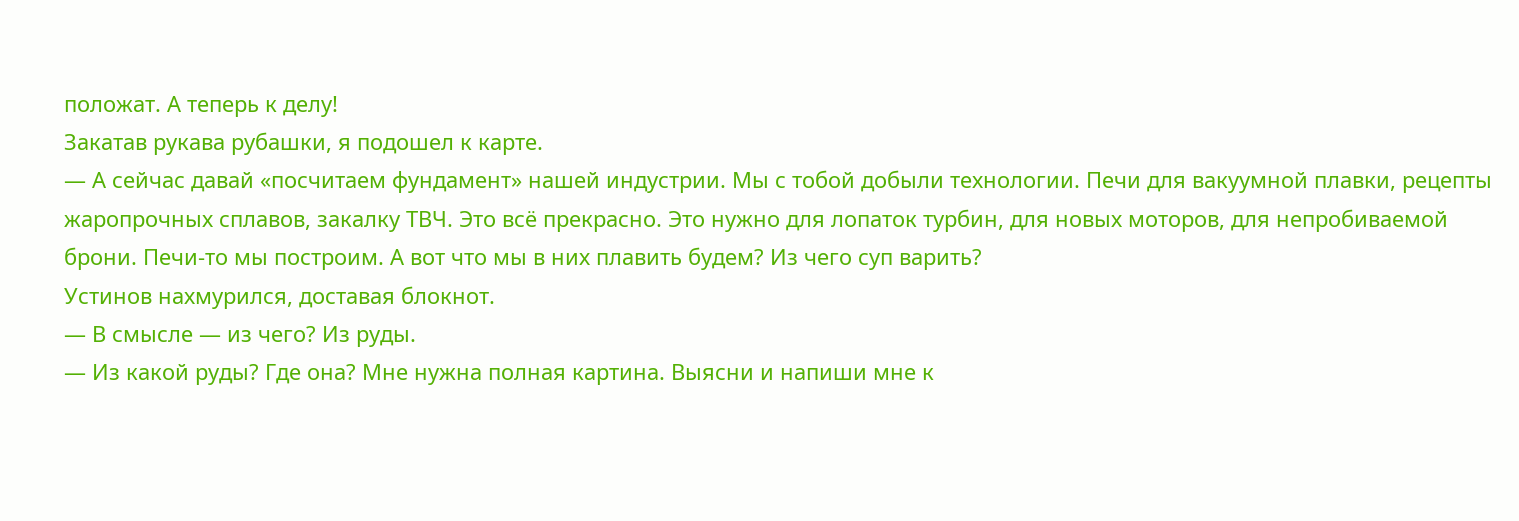положат. А теперь к делу!
Закатав рукава рубашки, я подошел к карте.
— А сейчас давай «посчитаем фундамент» нашей индустрии. Мы с тобой добыли технологии. Печи для вакуумной плавки, рецепты жаропрочных сплавов, закалку ТВЧ. Это всё прекрасно. Это нужно для лопаток турбин, для новых моторов, для непробиваемой брони. Печи-то мы построим. А вот что мы в них плавить будем? Из чего суп варить?
Устинов нахмурился, доставая блокнот.
— В смысле — из чего? Из руды.
— Из какой руды? Где она? Мне нужна полная картина. Выясни и напиши мне к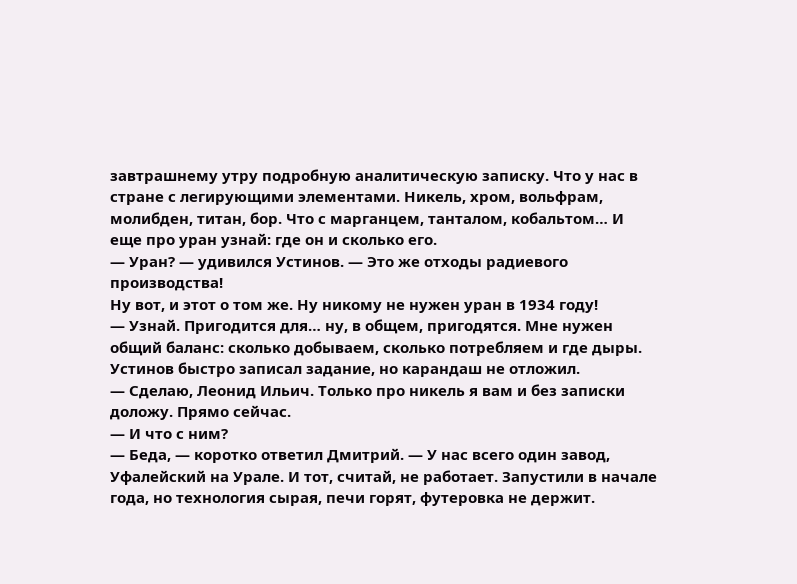завтрашнему утру подробную аналитическую записку. Что у нас в стране с легирующими элементами. Никель, хром, вольфрам, молибден, титан, бор. Что с марганцем, танталом, кобальтом… И еще про уран узнай: где он и сколько его.
— Уран? — удивился Устинов. — Это же отходы радиевого производства!
Ну вот, и этот о том же. Ну никому не нужен уран в 1934 году!
— Узнай. Пригодится для… ну, в общем, пригодятся. Мне нужен общий баланс: сколько добываем, сколько потребляем и где дыры.
Устинов быстро записал задание, но карандаш не отложил.
— Сделаю, Леонид Ильич. Только про никель я вам и без записки доложу. Прямо сейчас.
— И что с ним?
— Беда, — коротко ответил Дмитрий. — У нас всего один завод, Уфалейский на Урале. И тот, считай, не работает. Запустили в начале года, но технология сырая, печи горят, футеровка не держит.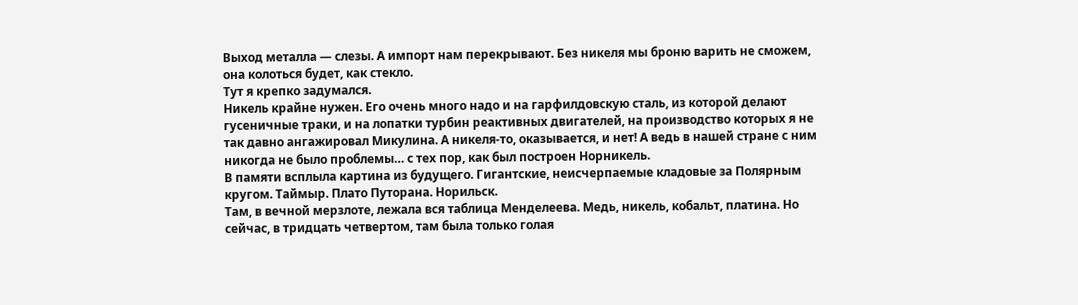Выход металла — слезы. А импорт нам перекрывают. Без никеля мы броню варить не сможем, она колоться будет, как стекло.
Тут я крепко задумался.
Никель крайне нужен. Его очень много надо и на гарфилдовскую сталь, из которой делают гусеничные траки, и на лопатки турбин реактивных двигателей, на производство которых я не так давно ангажировал Микулина. А никеля-то, оказывается, и нет! А ведь в нашей стране с ним никогда не было проблемы… с тех пор, как был построен Норникель.
В памяти всплыла картина из будущего. Гигантские, неисчерпаемые кладовые за Полярным кругом. Таймыр. Плато Путорана. Норильск.
Там, в вечной мерзлоте, лежала вся таблица Менделеева. Медь, никель, кобальт, платина. Но сейчас, в тридцать четвертом, там была только голая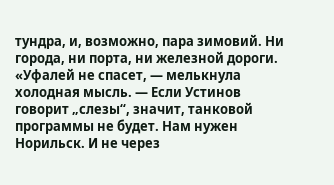тундра, и, возможно, пара зимовий. Ни города, ни порта, ни железной дороги.
«Уфалей не спасет, — мелькнула холодная мысль. — Если Устинов говорит „слезы“, значит, танковой программы не будет. Нам нужен Норильск. И не через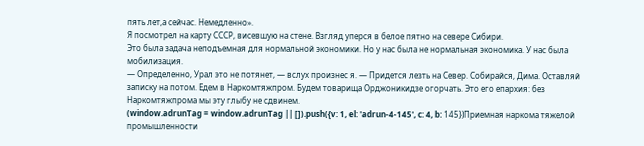пять лет,а сейчас. Немедленно».
Я посмотрел на карту СССР, висевшую на стене. Взгляд уперся в белое пятно на севере Сибири.
Это была задача неподъемная для нормальной экономики. Но у нас была не нормальная экономика. У нас была мобилизация.
— Определенно, Урал это не потянет, — вслух произнес я. — Придется лезть на Север. Собирайся, Дима. Оставляй записку на потом. Едем в Наркомтяжпром. Будем товарища Орджоникидзе огорчать. Это его епархия: без Наркомтяжпрома мы эту глыбу не сдвинем.
(window.adrunTag = window.adrunTag || []).push({v: 1, el: 'adrun-4-145', c: 4, b: 145})Приемная наркома тяжелой промышленности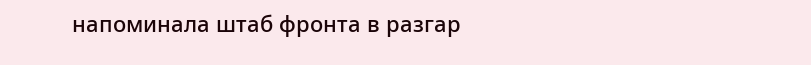напоминала штаб фронта в разгар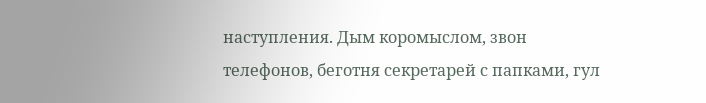наступления. Дым коромыслом, звон телефонов, беготня секретарей с папками, гул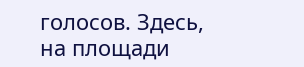голосов. Здесь, на площади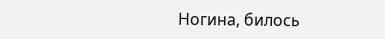Ногина, билось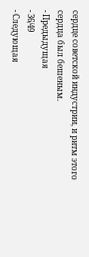сердце советской индустрии, и ритм этого сердца был бешеным.
- Предыдущая
- 36/49
- Следующая